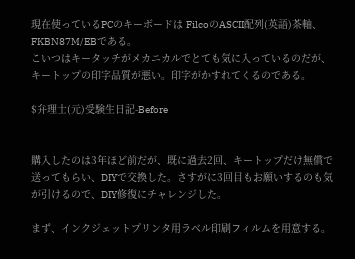現在使っているPCのキーボードは FilcoのASCII配列(英語)茶軸、FKBN87M/EBである。
こいつはキータッチがメカニカルでとても気に入っているのだが、キートップの印字品質が悪い。印字がかすれてくるのである。

$弁理士(元)受験生日記-Before


購入したのは3年ほど前だが、既に過去2回、キートップだけ無償で送ってもらい、DIYで交換した。さすがに3回目もお願いするのも気が引けるので、DIY修復にチャレンジした。

まず、インクジェットプリンタ用ラベル印刷フィルムを用意する。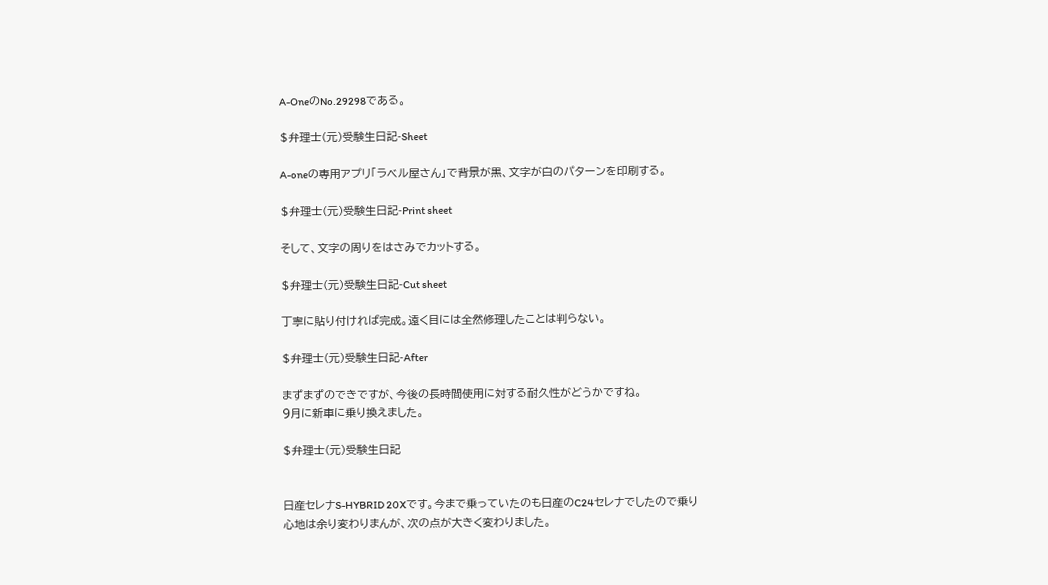A-OneのNo.29298である。

$弁理士(元)受験生日記-Sheet

A-oneの専用アプリ「ラベル屋さん」で背景が黒、文字が白のパターンを印刷する。

$弁理士(元)受験生日記-Print sheet

そして、文字の周りをはさみでカットする。

$弁理士(元)受験生日記-Cut sheet

丁寧に貼り付ければ完成。遠く目には全然修理したことは判らない。

$弁理士(元)受験生日記-After

まずまずのできですが、今後の長時間使用に対する耐久性がどうかですね。
9月に新車に乗り換えました。

$弁理士(元)受験生日記


日産セレナS-HYBRID 20Xです。今まで乗っていたのも日産のC24セレナでしたので乗り心地は余り変わりまんが、次の点が大きく変わりました。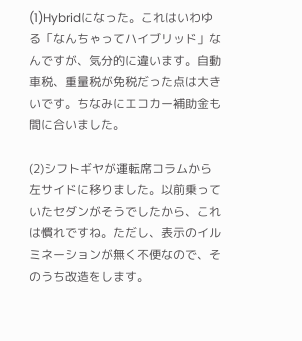(1)Hybridになった。これはいわゆる「なんちゃってハイブリッド」なんですが、気分的に違います。自動車税、重量税が免税だった点は大きいです。ちなみにエコカー補助金も間に合いました。

(2)シフトギヤが運転席コラムから左サイドに移りました。以前乗っていたセダンがそうでしたから、これは慣れですね。ただし、表示のイルミネーションが無く不便なので、そのうち改造をします。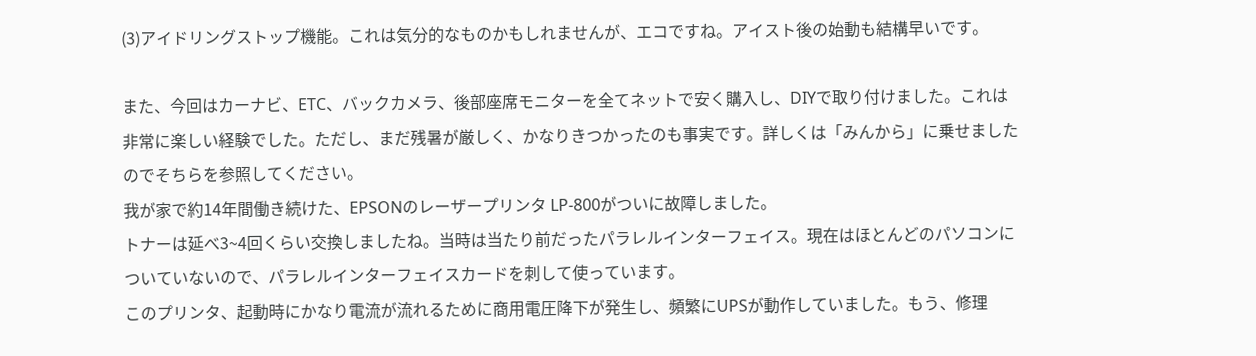(3)アイドリングストップ機能。これは気分的なものかもしれませんが、エコですね。アイスト後の始動も結構早いです。

また、今回はカーナビ、ETC、バックカメラ、後部座席モニターを全てネットで安く購入し、DIYで取り付けました。これは非常に楽しい経験でした。ただし、まだ残暑が厳しく、かなりきつかったのも事実です。詳しくは「みんから」に乗せましたのでそちらを参照してください。
我が家で約14年間働き続けた、EPSONのレーザープリンタ LP-800がついに故障しました。
トナーは延べ3~4回くらい交換しましたね。当時は当たり前だったパラレルインターフェイス。現在はほとんどのパソコンについていないので、パラレルインターフェイスカードを刺して使っています。
このプリンタ、起動時にかなり電流が流れるために商用電圧降下が発生し、頻繁にUPSが動作していました。もう、修理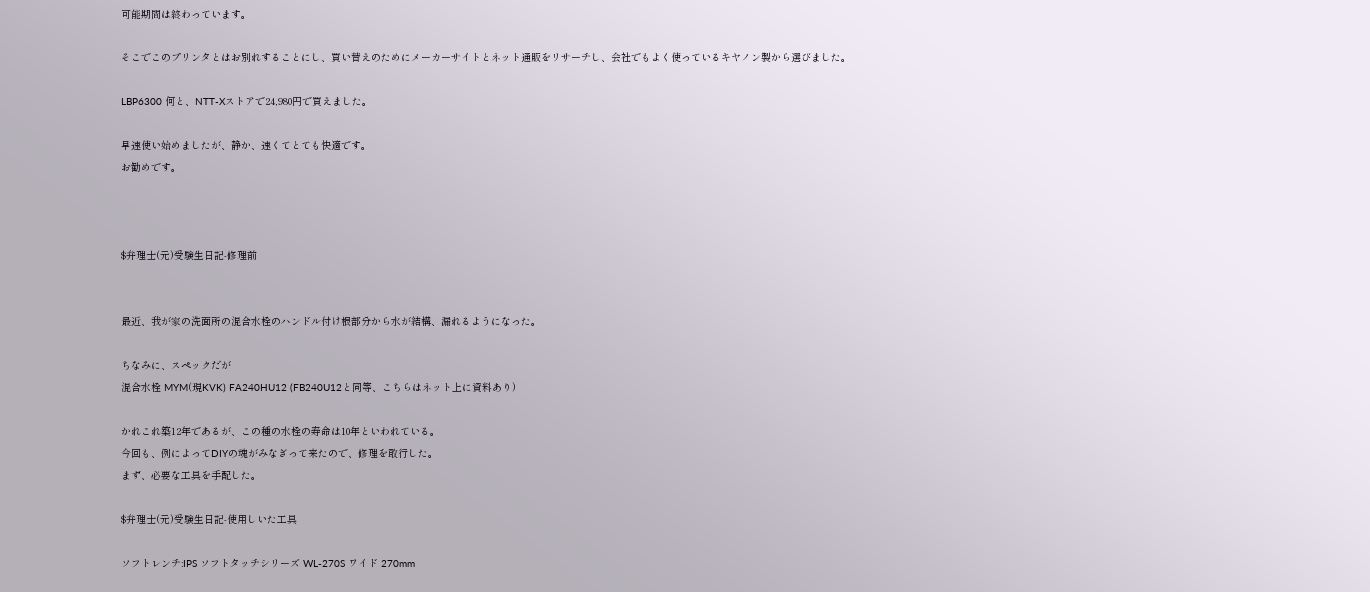可能期間は終わっています。

そこでこのプリンタとはお別れすることにし、買い替えのためにメーカーサイトとネット通販をリサーチし、会社でもよく使っているキヤノン製から選びました。

LBP6300 何と、NTT-Xストアで24,980円で買えました。

早速使い始めましたが、静か、速くてとても快適です。
お勧めです。



$弁理士(元)受験生日記-修理前


最近、我が家の洗面所の混合水栓のハンドル付け根部分から水が結構、漏れるようになった。

ちなみに、スペックだが
混合水栓 MYM(現KVK) FA240HU12 (FB240U12と同等、こちらはネット上に資料あり)

かれこれ築12年であるが、この種の水栓の寿命は10年といわれている。
今回も、例によってDIYの魂がみなぎって来たので、修理を敢行した。
まず、必要な工具を手配した。

$弁理士(元)受験生日記-使用しいた工具

ソフトレンチ:IPS ソフトタッチシリーズ WL-270S ワイド 270mm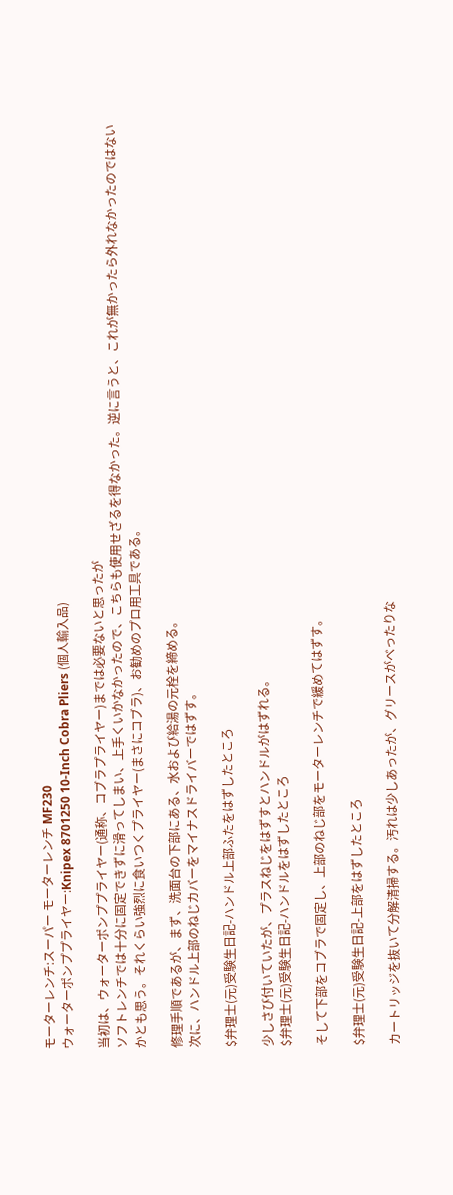モーターレンチ:スーパー モーターレンチ MF230
ウォーターポンププライヤー:Knipex 8701250 10-Inch Cobra Pliers (個人輸入品)

当初は、ウォーターポンププライヤー(通称、コブラプライヤー)までは必要ないと思ったが
ソフトレンチでは十分に固定できずに滑ってしまい、上手くいかなかったので、こちらも使用せざるを得なかった。逆に言うと、これが無かったら外れなかったのではないかとも思う。それくらい強烈に食いつくプライヤー(まさにコブラ)、お勧めのプロ用工具である。

修理手順であるが、まず、洗面台の下部にある、水および給湯の元栓を締める。
次に、ハンドル上部のねじカバーをマイナスドライバーではずす。

$弁理士(元)受験生日記-ハンドル上部ふたをはずしたところ

少しさび付いていたが、プラスねじをはずすとハンドルがはずれる。
$弁理士(元)受験生日記-ハンドルをはずしたところ

そして下部をコブラで固定し、上部のねじ部をモーターレンチで緩めてはずす。

$弁理士(元)受験生日記-上部をはずしたところ

カートリッジを抜いて分解清掃する。汚れは少しあったが、グリースがべったりな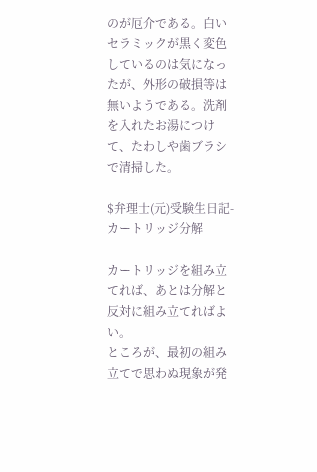のが厄介である。白いセラミックが黒く変色しているのは気になったが、外形の破損等は無いようである。洗剤を入れたお湯につけて、たわしや歯ブラシで清掃した。

$弁理士(元)受験生日記-カートリッジ分解

カートリッジを組み立てれば、あとは分解と反対に組み立てればよい。
ところが、最初の組み立てで思わぬ現象が発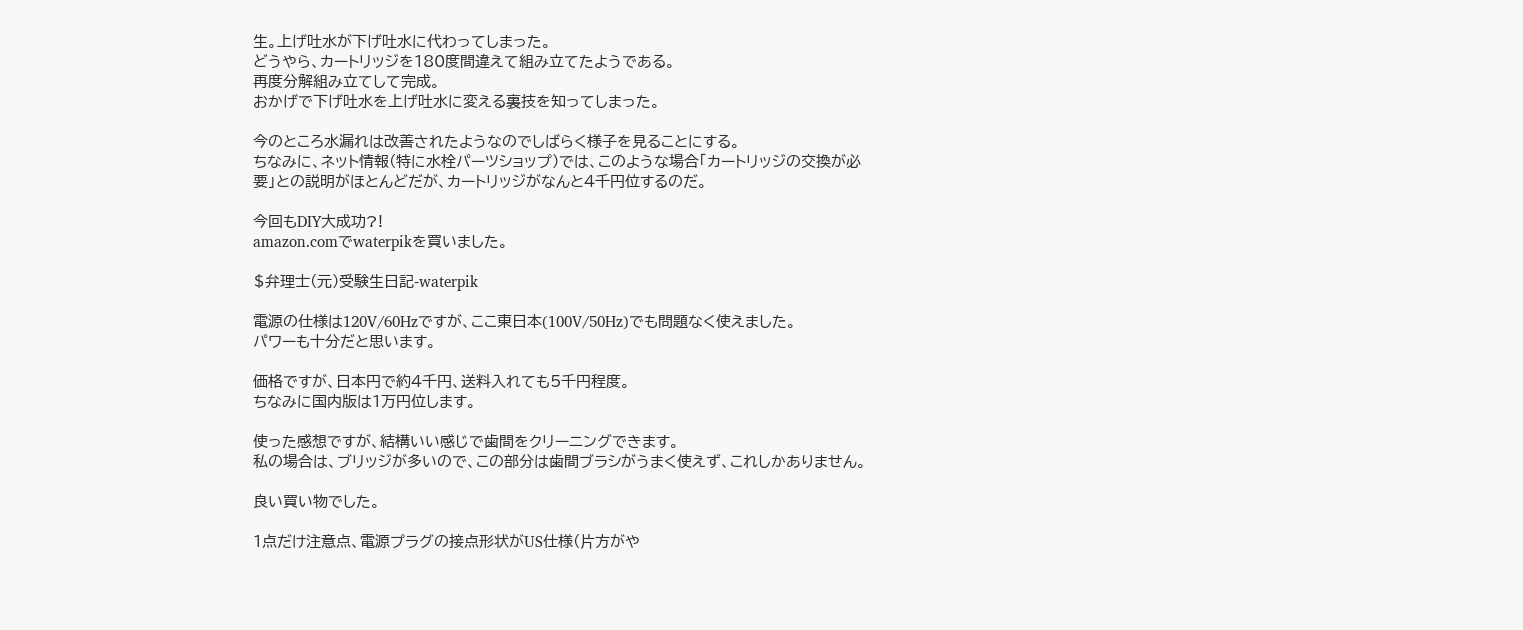生。上げ吐水が下げ吐水に代わってしまった。
どうやら、カートリッジを180度間違えて組み立てたようである。
再度分解組み立てして完成。
おかげで下げ吐水を上げ吐水に変える裏技を知ってしまった。

今のところ水漏れは改善されたようなのでしばらく様子を見ることにする。
ちなみに、ネット情報(特に水栓パーツショップ)では、このような場合「カートリッジの交換が必要」との説明がほとんどだが、カートリッジがなんと4千円位するのだ。

今回もDIY大成功?!
amazon.comでwaterpikを買いました。

$弁理士(元)受験生日記-waterpik

電源の仕様は120V/60Hzですが、ここ東日本(100V/50Hz)でも問題なく使えました。
パワーも十分だと思います。

価格ですが、日本円で約4千円、送料入れても5千円程度。
ちなみに国内版は1万円位します。

使った感想ですが、結構いい感じで歯間をクリーニングできます。
私の場合は、ブリッジが多いので、この部分は歯間ブラシがうまく使えず、これしかありません。

良い買い物でした。

1点だけ注意点、電源プラグの接点形状がUS仕様(片方がや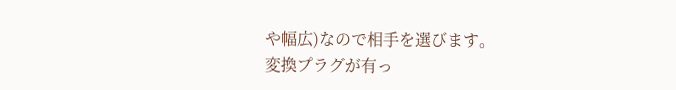や幅広)なので相手を選びます。
変換プラグが有っ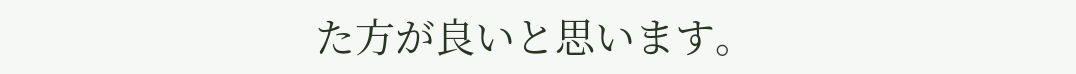た方が良いと思います。